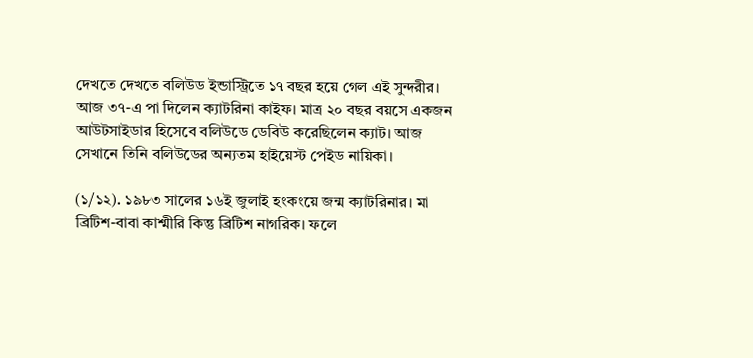দেখতে দেখতে বলিউড ইন্ডাস্ট্রিতে ১৭ বছর হয়ে গেল এই সুন্দরীর। আজ ৩৭-এ পা দিলেন ক্যাটরিনা কাইফ। মাত্র ২০ বছর বয়সে একজন আউটসাইডার হিসেবে বলিউডে ডেবিউ করেছিলেন ক্যাট। আজ সেখানে তিনি বলিউডের অন্যতম হাইয়েস্ট পেইড নায়িকা।

(১/১২). ১৯৮৩ সালের ১৬ই জুলাই হংকংয়ে জন্ম ক্যাটরিনার। মা ব্রিটিশ-বাবা কাশ্মীরি কিন্তু ব্রিটিশ নাগরিক। ফলে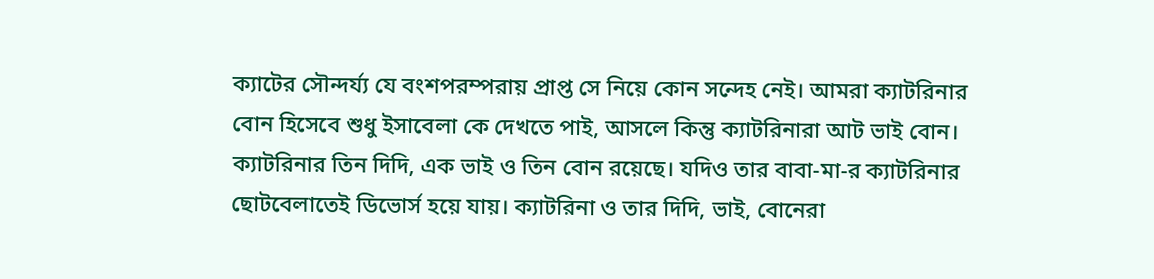ক্যাটের সৌন্দর্য্য যে বংশপরম্পরায় প্রাপ্ত সে নিয়ে কোন সন্দেহ নেই। আমরা ক্যাটরিনার বোন হিসেবে শুধু ইসাবেলা কে দেখতে পাই, আসলে কিন্তু ক্যাটরিনারা আট ভাই বোন। ক্যাটরিনার তিন দিদি, এক ভাই ও তিন বোন রয়েছে। যদিও তার বাবা-মা-র ক্যাটরিনার ছোটবেলাতেই ডিভোর্স হয়ে যায়। ক্যাটরিনা ও তার দিদি, ভাই, বোনেরা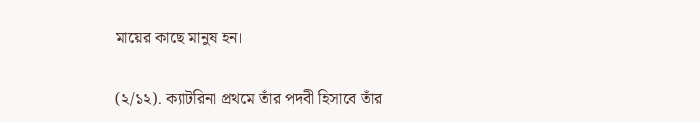মায়ের কাছে মানুষ হন।

(২/১২). ক্যাটরিনা প্রথমে তাঁর পদবী হিসাবে তাঁর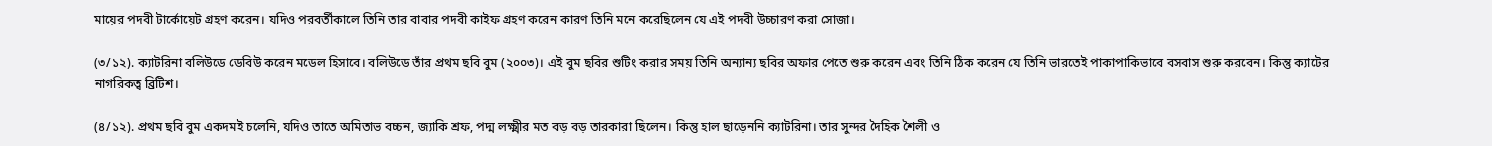মায়ের পদবী টার্কোয়েট গ্রহণ করেন। যদিও পরবর্তীকালে তিনি তার বাবার পদবী কাইফ গ্রহণ করেন কারণ তিনি মনে করেছিলেন যে এই পদবী উচ্চারণ করা সোজা।

(৩/১২). ক্যাটরিনা বলিউডে ডেবিউ করেন মডেল হিসাবে। বলিউডে তাঁর প্রথম ছবি বুম (২০০৩)। এই বুম ছবির শুটিং করার সময় তিনি অন্যান্য ছবির অফার পেতে শুরু করেন এবং তিনি ঠিক করেন যে তিনি ভারতেই পাকাপাকিভাবে বসবাস শুরু করবেন। কিন্তু ক্যাটের নাগরিকত্ব ব্রিটিশ।

(৪/১২). প্রথম ছবি বুম একদমই চলেনি, যদিও তাতে অমিতাভ বচ্চন, জ্যাকি শ্রফ, পদ্ম লক্ষ্মীর মত বড় বড় তারকারা ছিলেন। কিন্তু হাল ছাড়েননি ক্যাটরিনা। তার সুন্দর দৈহিক শৈলী ও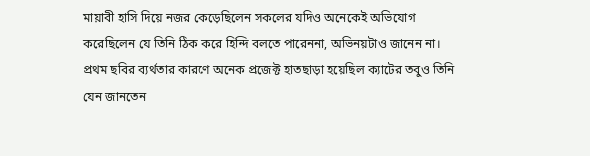মায়াবী হাসি দিয়ে নজর কেড়েছিলেন সকলের যদিও অনেকেই অভিযোগ করেছিলেন যে তিনি ঠিক করে হিন্দি বলতে পারেননা, অভিনয়টাও জানেন না। প্রথম ছবির ব্যর্থতার কারণে অনেক প্রজেক্ট হাতছাড়া হয়েছিল ক্যাটের তবুও তিনি যেন জানতেন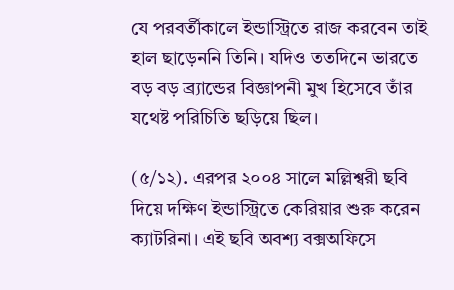যে পরবর্তীকালে ইন্ডাস্ট্রিতে রাজ করবেন তাই হাল ছাড়েননি তিনি। যদিও ততদিনে ভারতে বড় বড় ব্র্যান্ডের বিজ্ঞাপনী মুখ হিসেবে তাঁর যথেষ্ট পরিচিতি ছড়িয়ে ছিল।

(৫/১২). এরপর ২০০৪ সালে মল্লিশ্বরী ছবি দিয়ে দক্ষিণ ইন্ডাস্ট্রিতে কেরিয়ার শুরু করেন ক্যাটরিনা। এই ছবি অবশ্য বক্সঅফিসে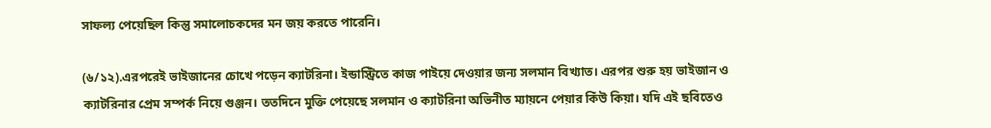সাফল্য পেয়েছিল কিন্তু সমালোচকদের মন জয় করতে পারেনি।

(৬/১২).এরপরেই ভাইজানের চোখে পড়েন ক্যাটরিনা। ইন্ডাস্ট্রিতে কাজ পাইয়ে দেওয়ার জন্য সলমান বিখ্যাত। এরপর শুরু হয় ভাইজান ও ক্যাটরিনার প্রেম সম্পর্ক নিয়ে গুঞ্জন। ততদিনে মুক্তি পেয়েছে সলমান ও ক্যাটরিনা অভিনীত ম্যায়নে পেয়ার কিঁউ কিয়া। যদি এই ছবিতেও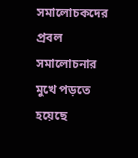সমালোচকদের প্রবল সমালোচনার মুখে পড়তে হয়েছে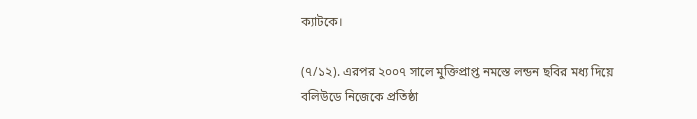ক্যাটকে।

(৭/১২). এরপর ২০০৭ সালে মুক্তিপ্রাপ্ত নমস্তে লন্ডন ছবির মধ্য দিয়ে বলিউডে নিজেকে প্রতিষ্ঠা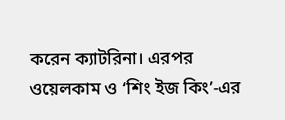করেন ক্যাটরিনা। এরপর ওয়েলকাম ও ‘শিং ইজ কিং’-এর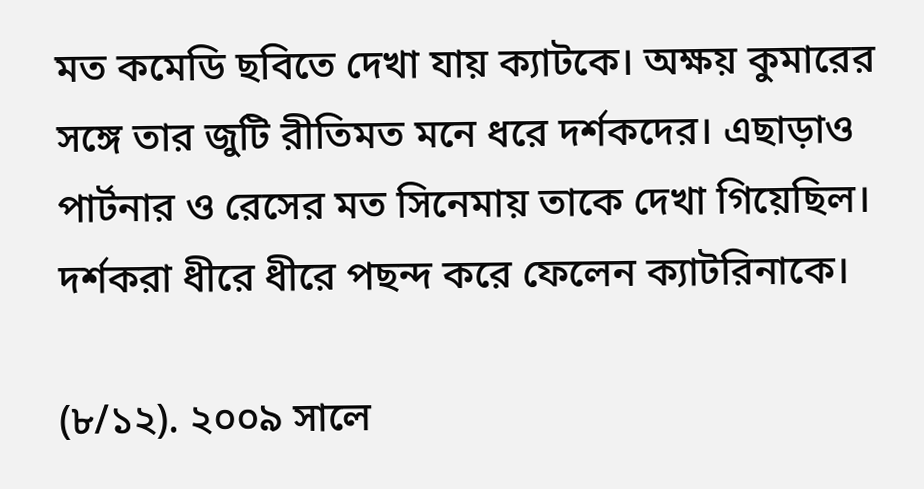মত কমেডি ছবিতে দেখা যায় ক্যাটকে। অক্ষয় কুমারের সঙ্গে তার জুটি রীতিমত মনে ধরে দর্শকদের। এছাড়াও পার্টনার ও রেসের মত সিনেমায় তাকে দেখা গিয়েছিল। দর্শকরা ধীরে ধীরে পছন্দ করে ফেলেন ক্যাটরিনাকে।

(৮/১২). ২০০৯ সালে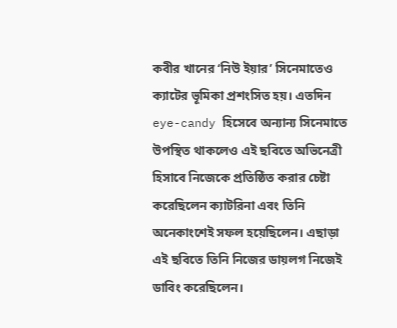কবীর খানের ‘নিউ ইয়ার’ সিনেমাতেও ক্যাটের ভূমিকা প্রশংসিত হয়। এতদিন eye-candy হিসেবে অন্যান্য সিনেমাতে উপস্থিত থাকলেও এই ছবিতে অভিনেত্রী হিসাবে নিজেকে প্রতিষ্ঠিত করার চেষ্টা করেছিলেন ক্যাটরিনা এবং তিনি অনেকাংশেই সফল হয়েছিলেন। এছাড়া এই ছবিতে তিনি নিজের ডায়লগ নিজেই ডাবিং করেছিলেন।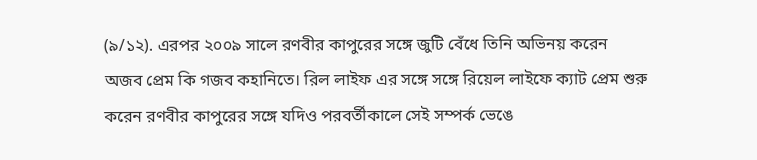(৯/১২). এরপর ২০০৯ সালে রণবীর কাপুরের সঙ্গে জুটি বেঁধে তিনি অভিনয় করেন অজব প্রেম কি গজব কহানিতে। রিল লাইফ এর সঙ্গে সঙ্গে রিয়েল লাইফে ক্যাট প্রেম শুরু করেন রণবীর কাপুরের সঙ্গে যদিও পরবর্তীকালে সেই সম্পর্ক ভেঙে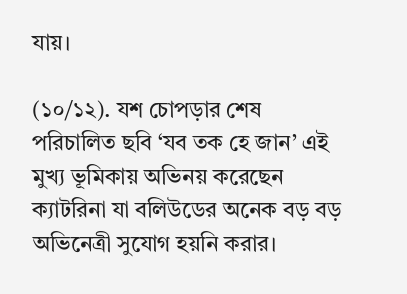যায়।

(১০/১২). যশ চোপড়ার শেষ পরিচালিত ছবি ‘যব তক হে জান’ এই মুখ্য ভূমিকায় অভিনয় করেছেন ক্যাটরিনা যা বলিউডের অনেক বড় বড় অভিনেত্রী সুযোগ হয়নি করার।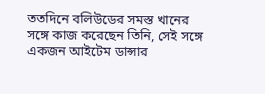ততদিনে বলিউডের সমস্ত খানের সঙ্গে কাজ করেছেন তিনি, সেই সঙ্গে একজন আইটেম ডান্সার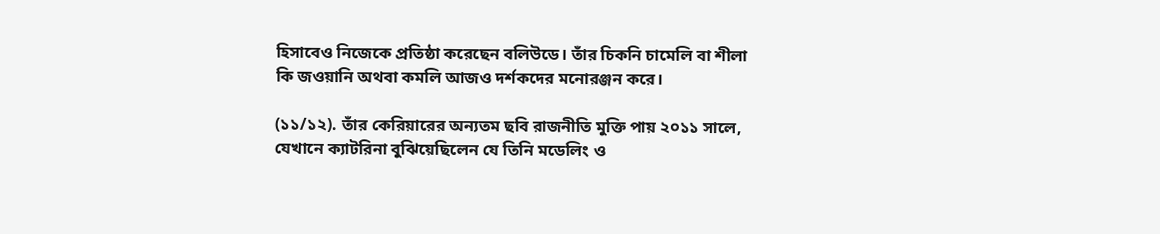হিসাবেও নিজেকে প্রতিষ্ঠা করেছেন বলিউডে। তাঁর চিকনি চামেলি বা শীলা কি জওয়ানি অথবা কমলি আজও দর্শকদের মনোরঞ্জন করে।

(১১/১২). তাঁর কেরিয়ারের অন্যতম ছবি রাজনীতি মুক্তি পায় ২০১১ সালে, যেখানে ক্যাটরিনা বুঝিয়েছিলেন যে তিনি মডেলিং ও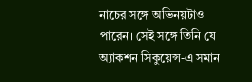নাচের সঙ্গে অভিনয়টাও পারেন। সেই সঙ্গে তিনি যে অ্যাকশন সিকুয়েন্স-এ সমান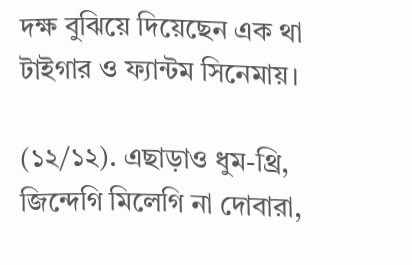দক্ষ বুঝিয়ে দিয়েছেন এক থা টাইগার ও ফ্যান্টম সিনেমায়।

(১২/১২). এছাড়াও ধুম-থ্রি, জিন্দেগি মিলেগি না দোবারা,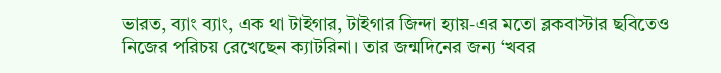ভারত, ব্যাং ব্যাং, এক থা টাইগার, টাইগার জিন্দা হ্যায়-এর মতো ব্লকবাস্টার ছবিতেও নিজের পরিচয় রেখেছেন ক্যাটরিনা। তার জন্মদিনের জন্য ‘খবর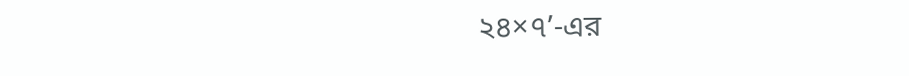২৪×৭’-এর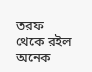তরফ থেকে রইল অনেক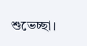শুভেচ্ছা।